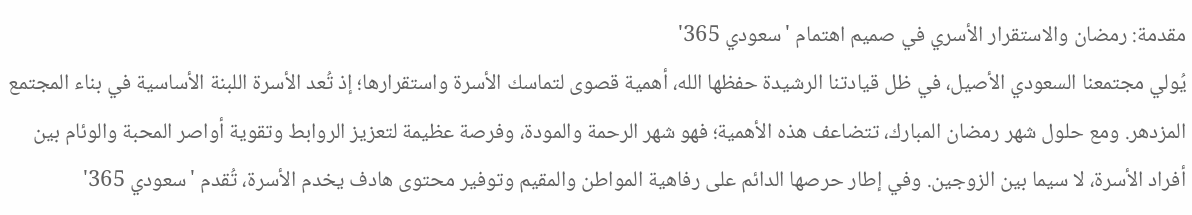مقدمة: رمضان والاستقرار الأسري في صميم اهتمام 'سعودي 365'
يُولي مجتمعنا السعودي الأصيل، في ظل قيادتنا الرشيدة حفظها الله، أهمية قصوى لتماسك الأسرة واستقرارها؛ إذ تُعد الأسرة اللبنة الأساسية في بناء المجتمع المزدهر. ومع حلول شهر رمضان المبارك، تتضاعف هذه الأهمية؛ فهو شهر الرحمة والمودة، وفرصة عظيمة لتعزيز الروابط وتقوية أواصر المحبة والوئام بين أفراد الأسرة، لا سيما بين الزوجين. وفي إطار حرصها الدائم على رفاهية المواطن والمقيم وتوفير محتوى هادف يخدم الأسرة، تُقدم 'سعودي 365'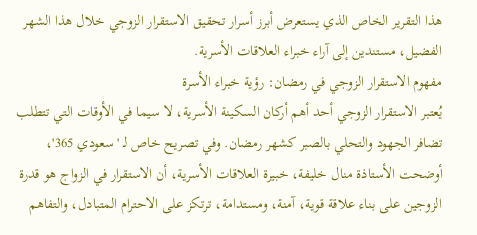هذا التقرير الخاص الذي يستعرض أبرز أسرار تحقيق الاستقرار الزوجي خلال هذا الشهر الفضيل، مستندين إلى آراء خبراء العلاقات الأسرية.
مفهوم الاستقرار الزوجي في رمضان: رؤية خبراء الأسرة
يُعتبر الاستقرار الزوجي أحد أهم أركان السكينة الأسرية، لا سيما في الأوقات التي تتطلب تضافر الجهود والتحلي بالصبر كشهر رمضان. وفي تصريح خاص لـ 'سعودي 365'، أوضحت الأستاذة منال خليفة، خبيرة العلاقات الأسرية، أن الاستقرار في الزواج هو قدرة الزوجين على بناء علاقة قوية، آمنة، ومستدامة، ترتكز على الاحترام المتبادل، والتفاهم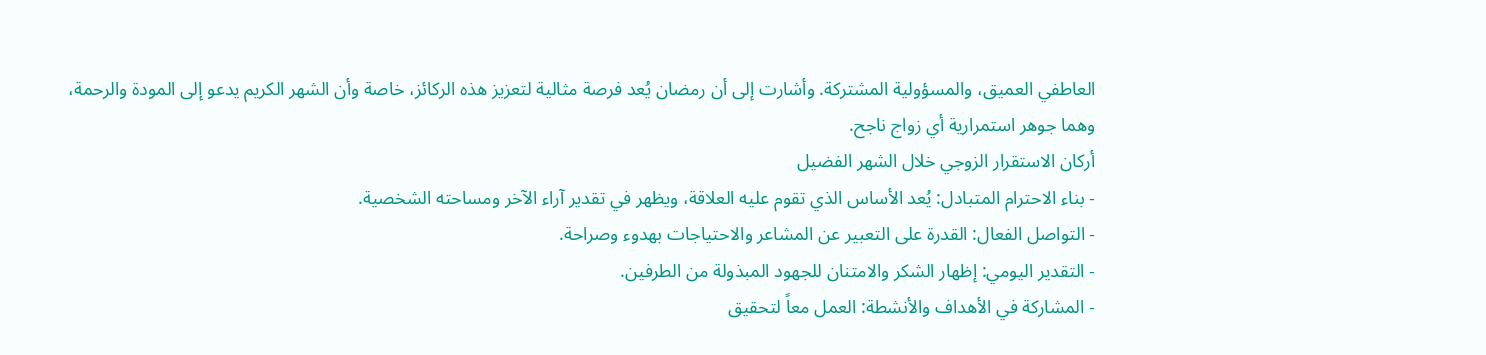العاطفي العميق، والمسؤولية المشتركة. وأشارت إلى أن رمضان يُعد فرصة مثالية لتعزيز هذه الركائز، خاصة وأن الشهر الكريم يدعو إلى المودة والرحمة، وهما جوهر استمرارية أي زواج ناجح.
أركان الاستقرار الزوجي خلال الشهر الفضيل
- بناء الاحترام المتبادل: يُعد الأساس الذي تقوم عليه العلاقة، ويظهر في تقدير آراء الآخر ومساحته الشخصية.
- التواصل الفعال: القدرة على التعبير عن المشاعر والاحتياجات بهدوء وصراحة.
- التقدير اليومي: إظهار الشكر والامتنان للجهود المبذولة من الطرفين.
- المشاركة في الأهداف والأنشطة: العمل معاً لتحقيق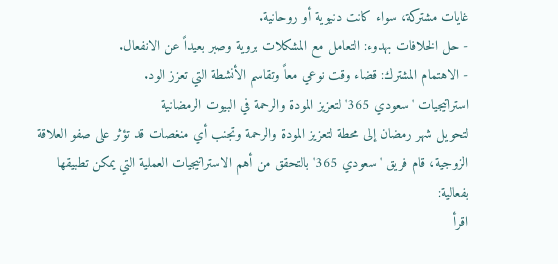غايات مشتركة، سواء كانت دنيوية أو روحانية.
- حل الخلافات بهدوء: التعامل مع المشكلات بروية وصبر بعيداً عن الانفعال.
- الاهتمام المشترك: قضاء وقت نوعي معاً وتقاسم الأنشطة التي تعزز الود.
استراتيجيات 'سعودي 365' لتعزيز المودة والرحمة في البيوت الرمضانية
لتحويل شهر رمضان إلى محطة لتعزيز المودة والرحمة وتجنب أي منغصات قد تؤثر على صفو العلاقة الزوجية، قام فريق 'سعودي 365' بالتحقق من أهم الاستراتيجيات العملية التي يمكن تطبيقها بفعالية:
اقرأ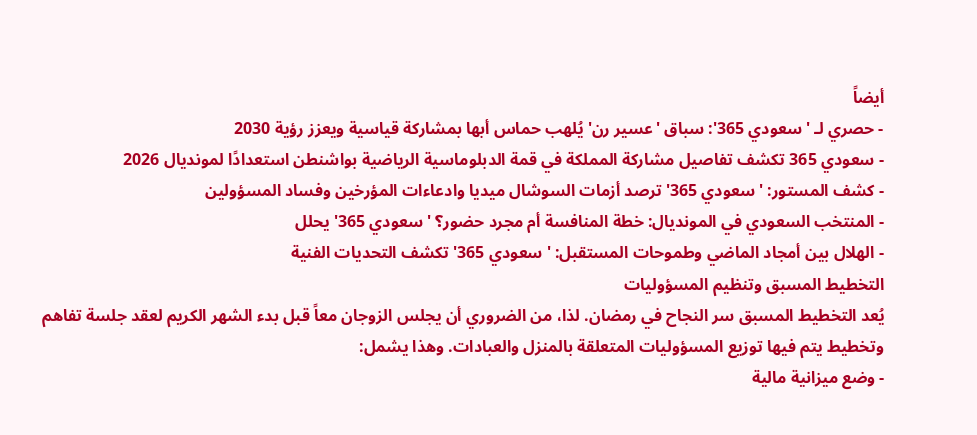أيضاً
- حصري لـ 'سعودي 365': سباق 'عسير رن' يُلهب حماس أبها بمشاركة قياسية ويعزز رؤية 2030
- سعودي 365 تكشف تفاصيل مشاركة المملكة في قمة الدبلوماسية الرياضية بواشنطن استعدادًا لمونديال 2026
- كشف المستور: 'سعودي 365' ترصد أزمات السوشال ميديا وادعاءات المؤرخين وفساد المسؤولين
- المنتخب السعودي في المونديال: خطة المنافسة أم مجرد حضور؟ 'سعودي 365' يحلل
- الهلال بين أمجاد الماضي وطموحات المستقبل: 'سعودي 365' تكشف التحديات الفنية
التخطيط المسبق وتنظيم المسؤوليات
يُعد التخطيط المسبق سر النجاح في رمضان. لذا، من الضروري أن يجلس الزوجان معاً قبل بدء الشهر الكريم لعقد جلسة تفاهم وتخطيط يتم فيها توزيع المسؤوليات المتعلقة بالمنزل والعبادات. وهذا يشمل:
- وضع ميزانية مالية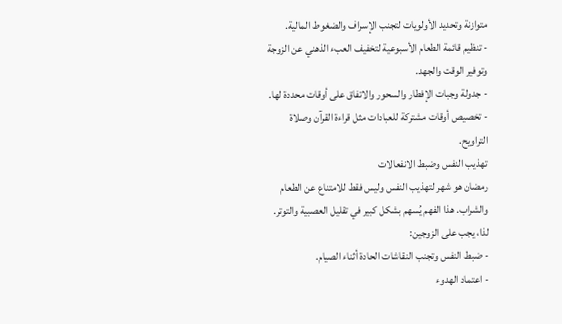متوازنة وتحديد الأولويات لتجنب الإسراف والضغوط المالية.
- تنظيم قائمة الطعام الأسبوعية لتخفيف العبء الذهني عن الزوجة وتوفير الوقت والجهد.
- جدولة وجبات الإفطار والسحور والاتفاق على أوقات محددة لها.
- تخصيص أوقات مشتركة للعبادات مثل قراءة القرآن وصلاة التراويح.
تهذيب النفس وضبط الانفعالات
رمضان هو شهر لتهذيب النفس وليس فقط للامتناع عن الطعام والشراب. هذا الفهم يُسهم بشكل كبير في تقليل العصبية والتوتر. لذا، يجب على الزوجين:
- ضبط النفس وتجنب النقاشات الحادة أثناء الصيام.
- اعتماد الهدوء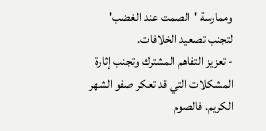وممارسة 'الصمت عند الغضب' لتجنب تصعيد الخلافات.
- تعزيز التفاهم المشترك وتجنب إثارة المشكلات التي قد تعكر صفو الشهر الكريم. فالصوم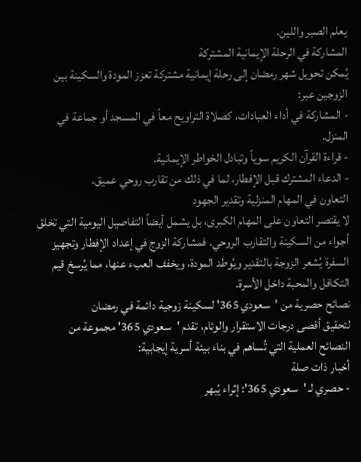يعلم الصبر واللين.
المشاركة في الرحلة الإيمانية المشتركة
يُمكن تحويل شهر رمضان إلى رحلة إيمانية مشتركة تعزز المودة والسكينة بين الزوجين عبر:
- المشاركة في أداء العبادات، كصلاة التراويح معاً في المسجد أو جماعة في المنزل.
- قراءة القرآن الكريم سوياً وتبادل الخواطر الإيمانية.
- الدعاء المشترك قبل الإفطار، لما في ذلك من تقارب روحي عميق.
التعاون في المهام المنزلية وتقدير الجهود
لا يقتصر التعاون على المهام الكبرى، بل يشمل أيضاً التفاصيل اليومية التي تخلق أجواء من السكينة والتقارب الروحي. فمشاركة الزوج في إعداد الإفطار وتجهيز السفرة يُشعر الزوجة بالتقدير ويُوطد المودة، ويخفف العبء عنها، مما يُرسخ قيم التكافل والمحبة داخل الأسرة.
نصائح حصرية من 'سعودي 365' لسكينة زوجية دائمة في رمضان
لتحقيق أقصى درجات الاستقرار والوئام، تقدم 'سعودي 365' مجموعة من النصائح العملية التي تُساهم في بناء بيئة أسرية إيجابية:
أخبار ذات صلة
- حصري لـ 'سعودي 365': إثراء يُبهر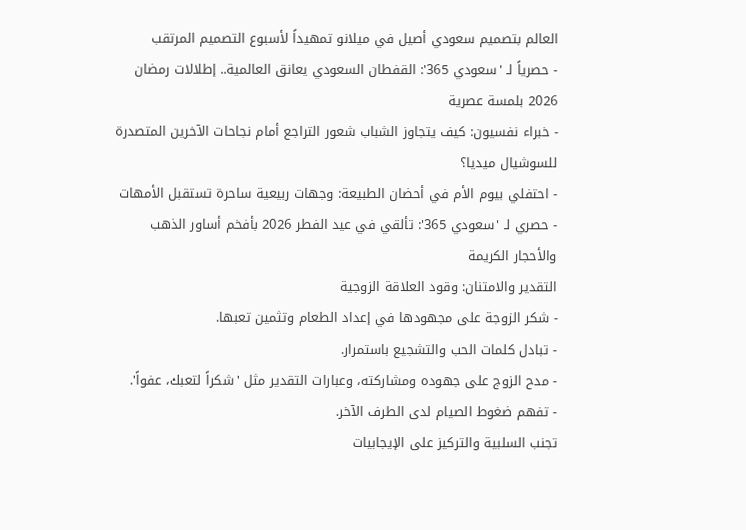العالم بتصميم سعودي أصيل في ميلانو تمهيداً لأسبوع التصميم المرتقب
- حصرياً لـ 'سعودي 365': القفطان السعودي يعانق العالمية.. إطلالات رمضان 2026 بلمسة عصرية
- خبراء نفسيون: كيف يتجاوز الشباب شعور التراجع أمام نجاحات الآخرين المتصدرة للسوشيال ميديا؟
- احتفلي بيوم الأم في أحضان الطبيعة: وجهات ربيعية ساحرة تستقبل الأمهات
- حصري لـ 'سعودي 365': تألقي في عيد الفطر 2026 بأفخم أساور الذهب والأحجار الكريمة
التقدير والامتنان: وقود العلاقة الزوجية
- شكر الزوجة على مجهودها في إعداد الطعام وتثمين تعبها.
- تبادل كلمات الحب والتشجيع باستمرار.
- مدح الزوج على جهوده ومشاركته، وعبارات التقدير مثل 'شكراً لتعبك، عفواً'.
- تفهم ضغوط الصيام لدى الطرف الآخر.
تجنب السلبية والتركيز على الإيجابيات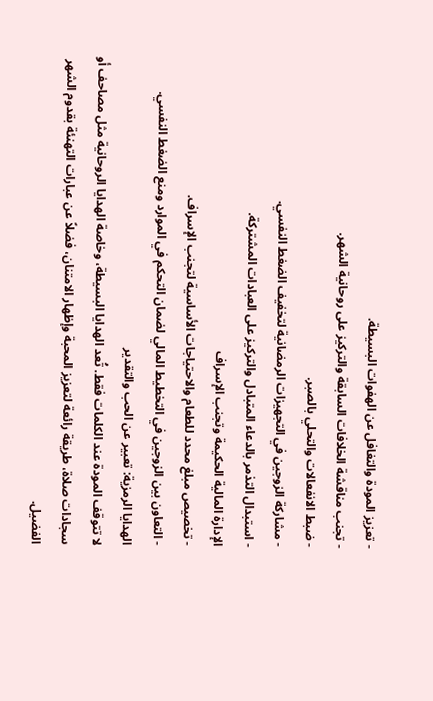- تعزيز المودة والتغافل عن الهفوات البسيطة.
- تجنب مناقشة الخلافات السابقة والتركيز على روحانية الشهر.
- ضبط الانفعالات والتحلي بالصبر.
- مشاركة الزوجين في التجهيزات الرمضانية لتخفيف الضغط النفسي.
- استبدال التذمر بالدعاء المتبادل والتركيز على العبادات المشتركة.
الإدارة المالية الحكيمة وتجنب الإسراف
- تخصيص مبلغ محدد للطعام والاحتياجات الأساسية لتجنب الإسراف.
- التعاون بين الزوجين في التخطيط المالي لضمان التحكم في الموارد ومنع الضغط النفسي.
الهدايا الرمزية: تعبير عن الحب والتقدير
لا تتوقف المودة عند الكلمات فقط. تُعد الهدايا البسيطة، وخاصة الهدايا الروحانية مثل مصاحف أو سجادات صلاة، طريقة رائعة لتعزيز المحبة وإظهار الامتنان، فضلاً عن عبارات التهنئة بقدوم الشهر الفضيل.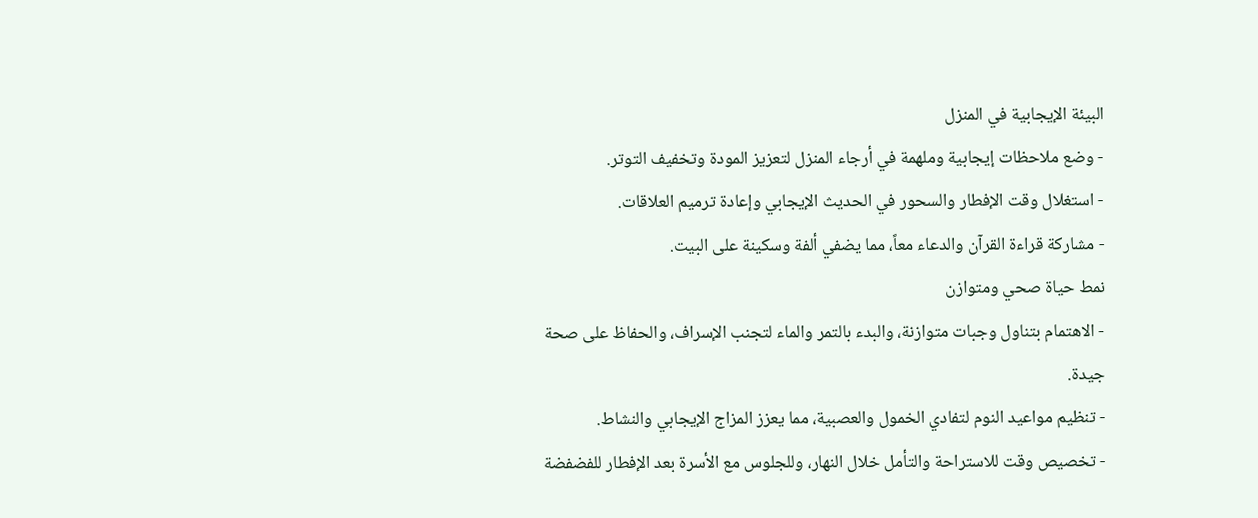البيئة الإيجابية في المنزل
- وضع ملاحظات إيجابية وملهمة في أرجاء المنزل لتعزيز المودة وتخفيف التوتر.
- استغلال وقت الإفطار والسحور في الحديث الإيجابي وإعادة ترميم العلاقات.
- مشاركة قراءة القرآن والدعاء معاً، مما يضفي ألفة وسكينة على البيت.
نمط حياة صحي ومتوازن
- الاهتمام بتناول وجبات متوازنة، والبدء بالتمر والماء لتجنب الإسراف، والحفاظ على صحة جيدة.
- تنظيم مواعيد النوم لتفادي الخمول والعصبية، مما يعزز المزاج الإيجابي والنشاط.
- تخصيص وقت للاستراحة والتأمل خلال النهار، وللجلوس مع الأسرة بعد الإفطار للفضفضة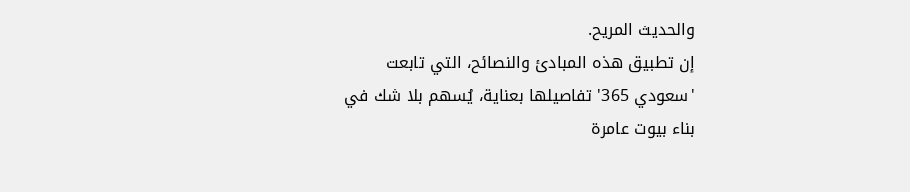والحديث المريح.
إن تطبيق هذه المبادئ والنصائح، التي تابعت 'سعودي 365' تفاصيلها بعناية، يُسهم بلا شك في بناء بيوت عامرة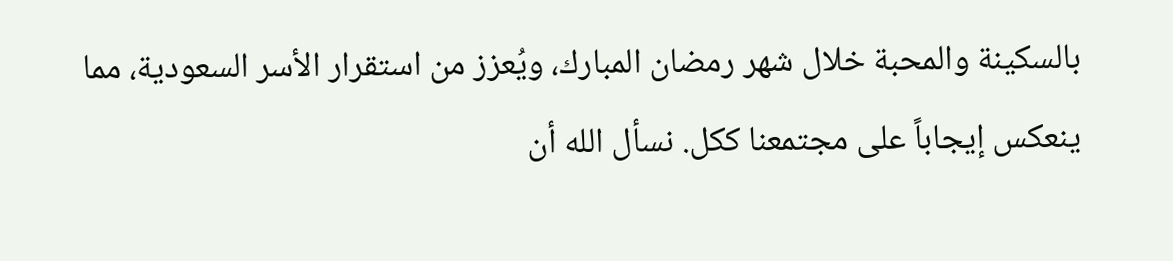بالسكينة والمحبة خلال شهر رمضان المبارك، ويُعزز من استقرار الأسر السعودية، مما ينعكس إيجاباً على مجتمعنا ككل. نسأل الله أن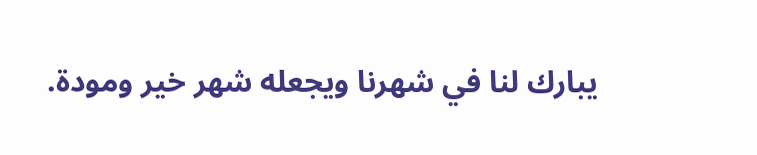يبارك لنا في شهرنا ويجعله شهر خير ومودة.